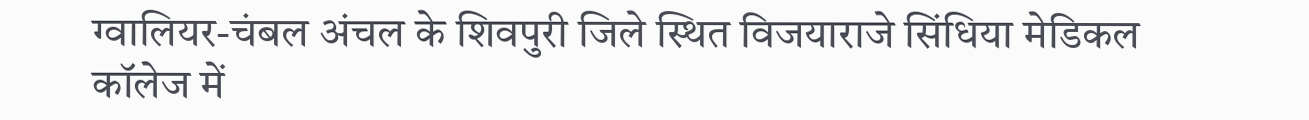ग्वालियर-चंबल अंचल के शिवपुरी जिले स्थित विजयाराजे सिंधिया मेडिकल कॉलेज में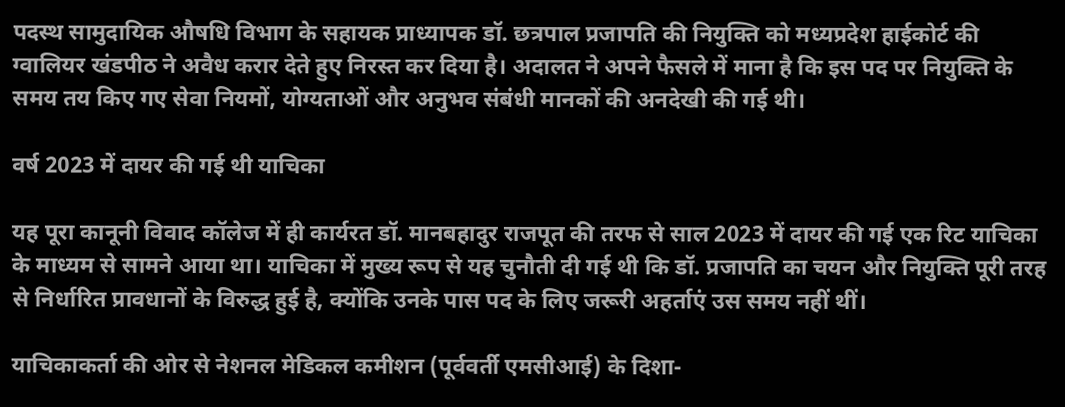पदस्थ सामुदायिक औषधि विभाग के सहायक प्राध्यापक डॉ. छत्रपाल प्रजापति की नियुक्ति को मध्यप्रदेश हाईकोर्ट की ग्वालियर खंडपीठ ने अवैध करार देते हुए निरस्त कर दिया है। अदालत ने अपने फैसले में माना है कि इस पद पर नियुक्ति के समय तय किए गए सेवा नियमों, योग्यताओं और अनुभव संबंधी मानकों की अनदेखी की गई थी।

वर्ष 2023 में दायर की गई थी याचिका

यह पूरा कानूनी विवाद कॉलेज में ही कार्यरत डॉ. मानबहादुर राजपूत की तरफ से साल 2023 में दायर की गई एक रिट याचिका के माध्यम से सामने आया था। याचिका में मुख्य रूप से यह चुनौती दी गई थी कि डॉ. प्रजापति का चयन और नियुक्ति पूरी तरह से निर्धारित प्रावधानों के विरुद्ध हुई है, क्योंकि उनके पास पद के लिए जरूरी अहर्ताएं उस समय नहीं थीं।

याचिकाकर्ता की ओर से नेशनल मेडिकल कमीशन (पूर्ववर्ती एमसीआई) के दिशा-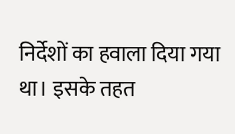निर्देशों का हवाला दिया गया था। इसके तहत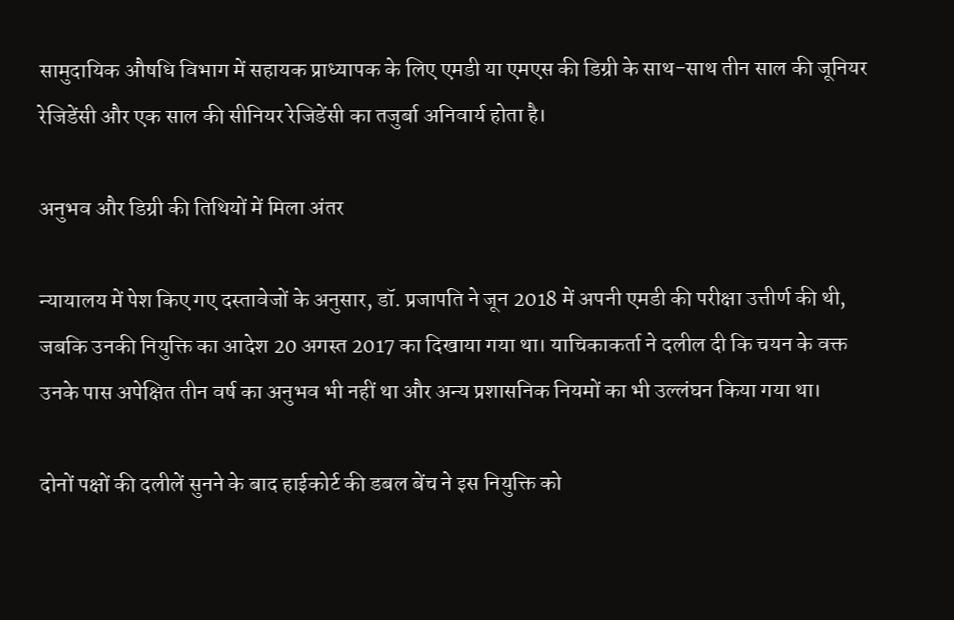सामुदायिक औषधि विभाग में सहायक प्राध्यापक के लिए एमडी या एमएस की डिग्री के साथ-साथ तीन साल की जूनियर रेजिडेंसी और एक साल की सीनियर रेजिडेंसी का तजुर्बा अनिवार्य होता है।

अनुभव और डिग्री की तिथियों में मिला अंतर

न्यायालय में पेश किए गए दस्तावेजों के अनुसार, डॉ. प्रजापति ने जून 2018 में अपनी एमडी की परीक्षा उत्तीर्ण की थी, जबकि उनकी नियुक्ति का आदेश 20 अगस्त 2017 का दिखाया गया था। याचिकाकर्ता ने दलील दी कि चयन के वक्त उनके पास अपेक्षित तीन वर्ष का अनुभव भी नहीं था और अन्य प्रशासनिक नियमों का भी उल्लंघन किया गया था।

दोनों पक्षों की दलीलें सुनने के बाद हाईकोर्ट की डबल बेंच ने इस नियुक्ति को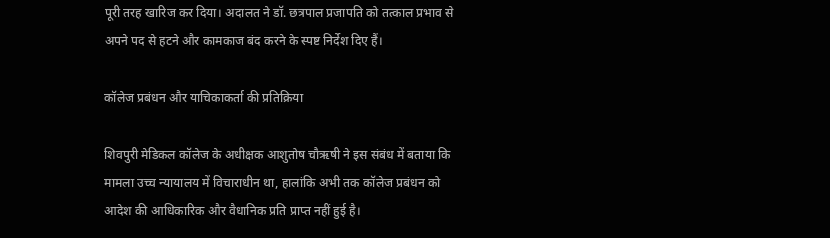पूरी तरह खारिज कर दिया। अदालत ने डॉ. छत्रपाल प्रजापति को तत्काल प्रभाव से अपने पद से हटने और कामकाज बंद करने के स्पष्ट निर्देश दिए हैं।

कॉलेज प्रबंधन और याचिकाकर्ता की प्रतिक्रिया

शिवपुरी मेडिकल कॉलेज के अधीक्षक आशुतोष चौऋषी ने इस संबंध में बताया कि मामला उच्च न्यायालय में विचाराधीन था, हालांकि अभी तक कॉलेज प्रबंधन को आदेश की आधिकारिक और वैधानिक प्रति प्राप्त नहीं हुई है।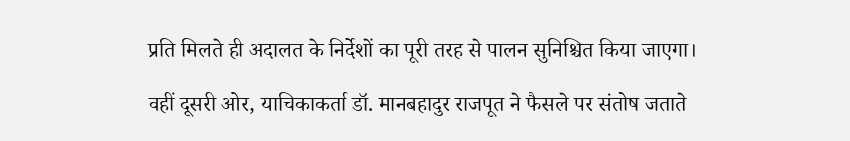प्रति मिलते ही अदालत के निर्देशों का पूरी तरह से पालन सुनिश्चित किया जाएगा।

वहीं दूसरी ओर, याचिकाकर्ता डॉ. मानबहादुर राजपूत ने फैसले पर संतोष जताते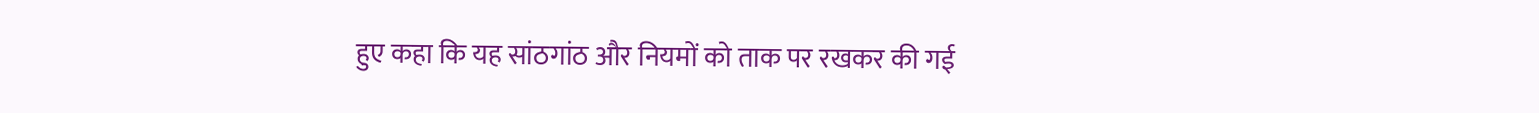हुए कहा कि यह सांठगांठ और नियमों को ताक पर रखकर की गई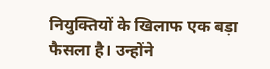नियुक्तियों के खिलाफ एक बड़ा फैसला है। उन्होंने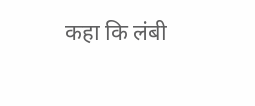कहा कि लंबी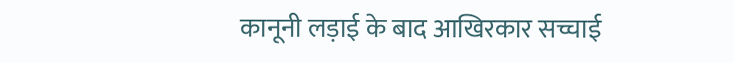कानूनी लड़ाई के बाद आखिरकार सच्चाई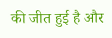की जीत हुई है और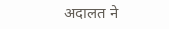अदालत ने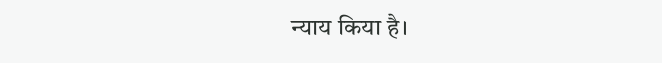न्याय किया है।